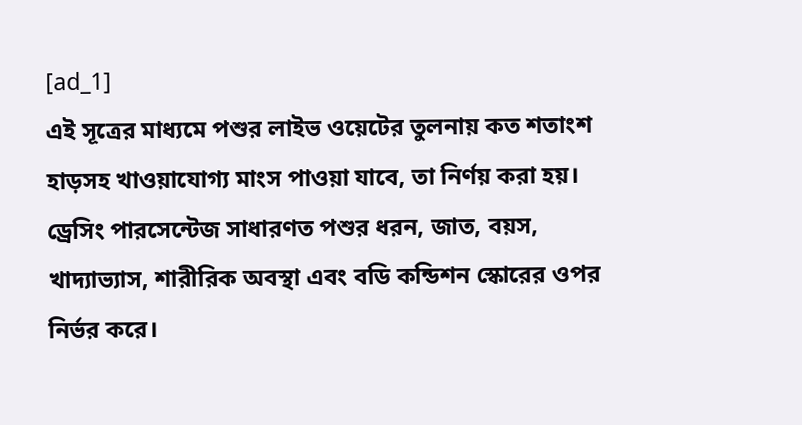[ad_1]
এই সূত্রের মাধ্যমে পশুর লাইভ ওয়েটের তুলনায় কত শতাংশ হাড়সহ খাওয়াযোগ্য মাংস পাওয়া যাবে, তা নির্ণয় করা হয়।
ড্রেসিং পারসেন্টেজ সাধারণত পশুর ধরন, জাত, বয়স, খাদ্যাভ্যাস, শারীরিক অবস্থা এবং বডি কন্ডিশন স্কোরের ওপর নির্ভর করে।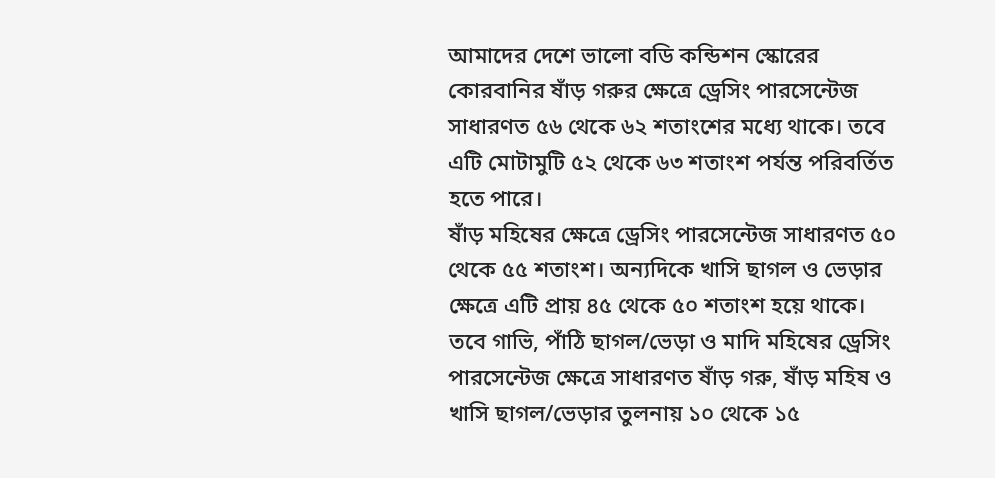আমাদের দেশে ভালো বডি কন্ডিশন স্কোরের কোরবানির ষাঁড় গরুর ক্ষেত্রে ড্রেসিং পারসেন্টেজ সাধারণত ৫৬ থেকে ৬২ শতাংশের মধ্যে থাকে। তবে এটি মোটামুটি ৫২ থেকে ৬৩ শতাংশ পর্যন্ত পরিবর্তিত হতে পারে।
ষাঁড় মহিষের ক্ষেত্রে ড্রেসিং পারসেন্টেজ সাধারণত ৫০ থেকে ৫৫ শতাংশ। অন্যদিকে খাসি ছাগল ও ভেড়ার ক্ষেত্রে এটি প্রায় ৪৫ থেকে ৫০ শতাংশ হয়ে থাকে। তবে গাভি, পাঁঠি ছাগল/ভেড়া ও মাদি মহিষের ড্রেসিং পারসেন্টেজ ক্ষেত্রে সাধারণত ষাঁড় গরু, ষাঁড় মহিষ ও খাসি ছাগল/ভেড়ার তুলনায় ১০ থেকে ১৫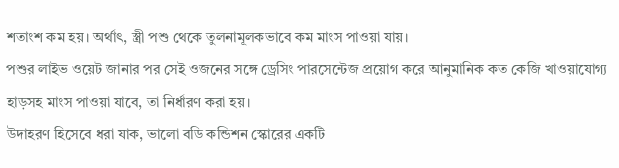শতাংশ কম হয়। অর্থাৎ, স্ত্রী পশু থেকে তুলনামূলকভাবে কম মাংস পাওয়া যায়।
পশুর লাইভ ওয়েট জানার পর সেই ওজনের সঙ্গে ড্রেসিং পারসেন্টেজ প্রয়োগ করে আনুমানিক কত কেজি খাওয়াযোগ্য হাড়সহ মাংস পাওয়া যাবে, তা নির্ধারণ করা হয়।
উদাহরণ হিসেবে ধরা যাক, ভালো বডি কন্ডিশন স্কোরের একটি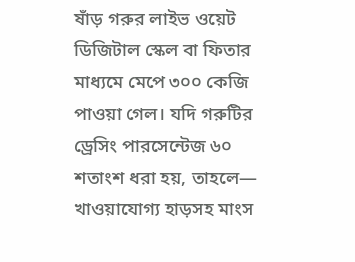ষাঁড় গরুর লাইভ ওয়েট ডিজিটাল স্কেল বা ফিতার মাধ্যমে মেপে ৩০০ কেজি পাওয়া গেল। যদি গরুটির ড্রেসিং পারসেন্টেজ ৬০ শতাংশ ধরা হয়, তাহলে—
খাওয়াযোগ্য হাড়সহ মাংস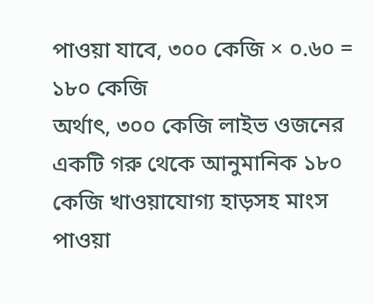পাওয়া যাবে, ৩০০ কেজি × ০.৬০ = ১৮০ কেজি
অর্থাৎ, ৩০০ কেজি লাইভ ওজনের একটি গরু থেকে আনুমানিক ১৮০ কেজি খাওয়াযোগ্য হাড়সহ মাংস পাওয়া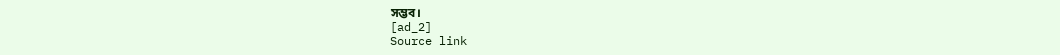সম্ভব।
[ad_2]
Source link